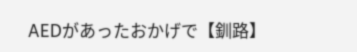AEDがあったおかげで【釧路】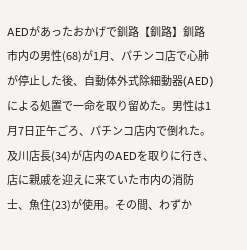AEDがあったおかげで釧路【釧路】釧路市内の男性(68)が1月、パチンコ店で心肺が停止した後、自動体外式除細動器(AED)による処置で一命を取り留めた。男性は1月7日正午ごろ、パチンコ店内で倒れた。及川店長(34)が店内のAEDを取りに行き、店に親戚を迎えに来ていた市内の消防士、魚住(23)が使用。その間、わずか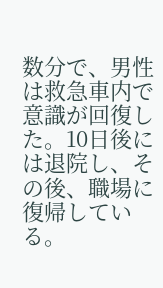数分で、男性は救急車内で意識が回復した。10日後には退院し、その後、職場に復帰している。